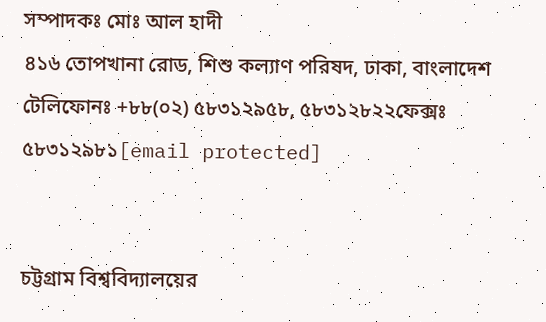সম্পাদকঃ মোঃ আল হাদী
৪১৬ তোপখানা রোড, শিশু কল্যাণ পরিষদ, ঢাকা, বাংলাদেশ
টেলিফোনঃ +৮৮(০২) ৫৮৩১২৯৫৮, ৫৮৩১২৮২২ফেক্সঃ ৫৮৩১২৯৮১[email protected]


চট্টগ্রাম বিশ্ববিদ্যালয়ের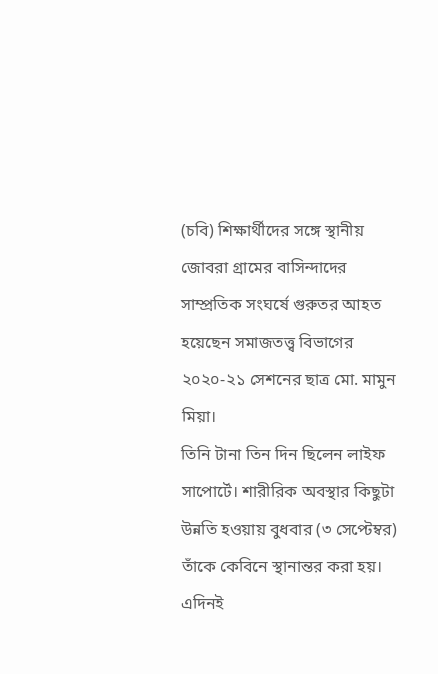(চবি) শিক্ষার্থীদের সঙ্গে স্থানীয় জোবরা গ্রামের বাসিন্দাদের সাম্প্রতিক সংঘর্ষে গুরুতর আহত হয়েছেন সমাজতত্ত্ব বিভাগের ২০২০-২১ সেশনের ছাত্র মো. মামুন মিয়া।
তিনি টানা তিন দিন ছিলেন লাইফ সাপোর্টে। শারীরিক অবস্থার কিছুটা উন্নতি হওয়ায় বুধবার (৩ সেপ্টেম্বর) তাঁকে কেবিনে স্থানান্তর করা হয়। এদিনই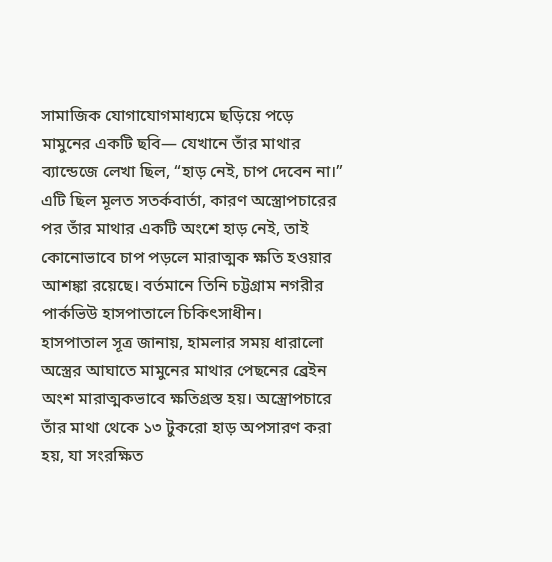সামাজিক যোগাযোগমাধ্যমে ছড়িয়ে পড়ে মামুনের একটি ছবি— যেখানে তাঁর মাথার ব্যান্ডেজে লেখা ছিল, “হাড় নেই, চাপ দেবেন না।” এটি ছিল মূলত সতর্কবার্তা, কারণ অস্ত্রোপচারের পর তাঁর মাথার একটি অংশে হাড় নেই, তাই কোনোভাবে চাপ পড়লে মারাত্মক ক্ষতি হওয়ার আশঙ্কা রয়েছে। বর্তমানে তিনি চট্টগ্রাম নগরীর পার্কভিউ হাসপাতালে চিকিৎসাধীন।
হাসপাতাল সূত্র জানায়, হামলার সময় ধারালো অস্ত্রের আঘাতে মামুনের মাথার পেছনের ব্রেইন অংশ মারাত্মকভাবে ক্ষতিগ্রস্ত হয়। অস্ত্রোপচারে তাঁর মাথা থেকে ১৩ টুকরো হাড় অপসারণ করা হয়, যা সংরক্ষিত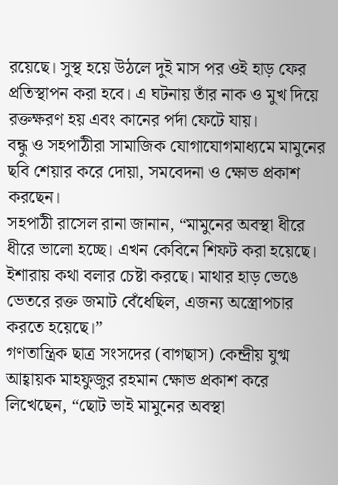রয়েছে। সুস্থ হয়ে উঠলে দুই মাস পর ওই হাড় ফের প্রতিস্থাপন করা হবে। এ ঘটনায় তাঁর নাক ও মুখ দিয়ে রক্তক্ষরণ হয় এবং কানের পর্দা ফেটে যায়।
বন্ধু ও সহপাঠীরা সামাজিক যোগাযোগমাধ্যমে মামুনের ছবি শেয়ার করে দোয়া, সমবেদনা ও ক্ষোভ প্রকাশ করছেন।
সহপাঠী রাসেল রানা জানান, “মামুনের অবস্থা ধীরে ধীরে ভালো হচ্ছে। এখন কেবিনে শিফট করা হয়েছে। ইশারায় কথা বলার চেষ্টা করছে। মাথার হাড় ভেঙে ভেতরে রক্ত জমাট বেঁধেছিল, এজন্য অস্ত্রোপচার করতে হয়েছে।”
গণতান্ত্রিক ছাত্র সংসদের (বাগছাস) কেন্দ্রীয় যুগ্ম আহ্বায়ক মাহফুজুর রহমান ক্ষোভ প্রকাশ করে লিখেছেন, “ছোট ভাই মামুনের অবস্থা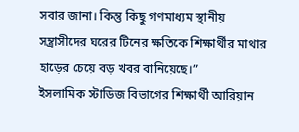সবার জানা। কিন্তু কিছু গণমাধ্যম স্থানীয় সন্ত্রাসীদের ঘরের টিনের ক্ষতিকে শিক্ষার্থীর মাথার হাড়ের চেয়ে বড় খবর বানিয়েছে।”
ইসলামিক স্টাডিজ বিভাগের শিক্ষার্থী আরিয়ান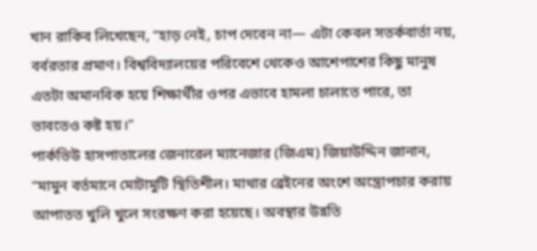খান রাকিব লিখেছেন, “হাড় নেই, চাপ দেবেন না— এটা কেবল সতর্কবার্তা নয়, বর্বরতার প্রমাণ। বিশ্ববিদ্যালয়ের পরিবেশে থেকেও আশেপাশের কিছু মানুষ এতটা অমানবিক হয়ে শিক্ষার্থীর ওপর এভাবে হামলা চালাতে পারে, তা ভাবতেও কষ্ট হয়।”
পার্কভিউ হাসপাতালের জেনারেল ম্যানেজার (জিএম) জিয়াউদ্দিন জানান, “মামুন বর্তমানে মোটামুটি স্থিতিশীল। মাথার ব্রেইনের অংশে অস্ত্রোপচার করায় আপাতত খুলি খুলে সংরক্ষণ করা হয়েছে। অবস্থার উন্নতি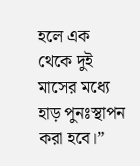হলে এক থেকে দুই মাসের মধ্যে হাড় পুনঃস্থাপন করা হবে।”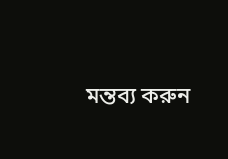মন্তব্য করুন